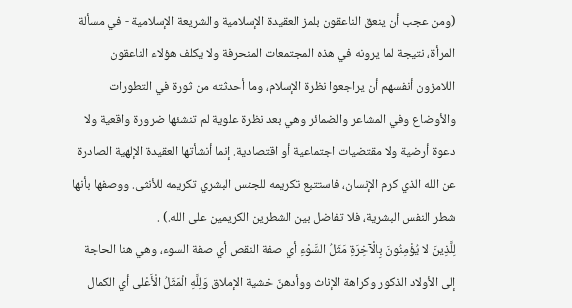(ومن عجب أن ينعق الناعقون بلمز العقيدة الإسلامية والشريعة الإسلامية - في مسألة المرأة، نتيجة لما يرونه في هذه المجتمعات المنحرفة ولا يكلف هؤلاء الناعقون اللامزون أنفسهم أن يراجعوا نظرة الإسلام، وما أحدثته من ثورة في التطورات والأوضاع وفي المشاعر والضمائر وهي بعد نظرة علوية لم تنشئها ضرورة واقعية ولا دعوة أرضية ولا مقتضيات اجتماعية أو اقتصادية. إنما أنشأتها العقيدة الإلهية الصادرة عن الله الذي كرم الإنسان، فاستتبع تكريمه للجنس البشري تكريمه للأنثى. ووصفها بأنها شطر النفس البشرية، فلا تفاضل بين الشطرين الكريمين على الله.) .
لِلَّذِينَ لا يُؤْمِنُونَ بِالْآخِرَةِ مَثَلُ السَّوْءِ أي صفة النقص أي صفة السوء، وهي هنا الحاجة إلى الأولاد الذكور وكراهة الإناث ووأدهنّ خشية الإملاق وَلِلَّهِ الْمَثَلُ الْأَعْلى أي الكمال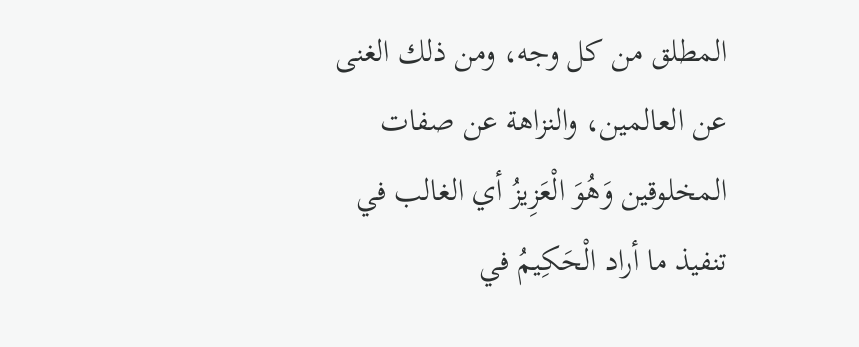المطلق من كل وجه، ومن ذلك الغنى عن العالمين، والنزاهة عن صفات المخلوقين وَهُوَ الْعَزِيزُ أي الغالب في تنفيذ ما أراد الْحَكِيمُ في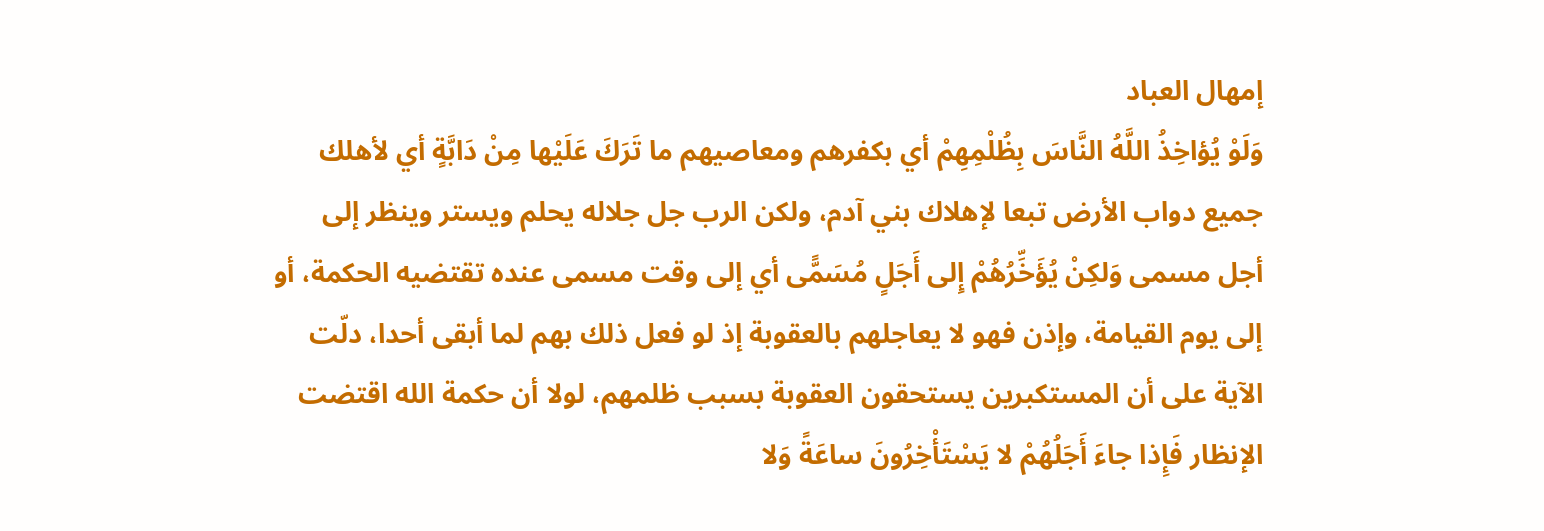إمهال العباد
وَلَوْ يُؤاخِذُ اللَّهُ النَّاسَ بِظُلْمِهِمْ أي بكفرهم ومعاصيهم ما تَرَكَ عَلَيْها مِنْ دَابَّةٍ أي لأهلك جميع دواب الأرض تبعا لإهلاك بني آدم، ولكن الرب جل جلاله يحلم ويستر وينظر إلى أجل مسمى وَلكِنْ يُؤَخِّرُهُمْ إِلى أَجَلٍ مُسَمًّى أي إلى وقت مسمى عنده تقتضيه الحكمة، أو إلى يوم القيامة، وإذن فهو لا يعاجلهم بالعقوبة إذ لو فعل ذلك بهم لما أبقى أحدا، دلّت الآية على أن المستكبرين يستحقون العقوبة بسبب ظلمهم، لولا أن حكمة الله اقتضت الإنظار فَإِذا جاءَ أَجَلُهُمْ لا يَسْتَأْخِرُونَ ساعَةً وَلا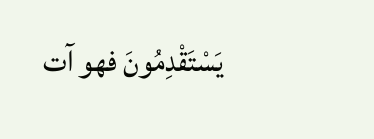يَسْتَقْدِمُونَ فهو آت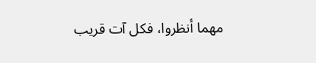مهما أنظروا، فكل آت قريب